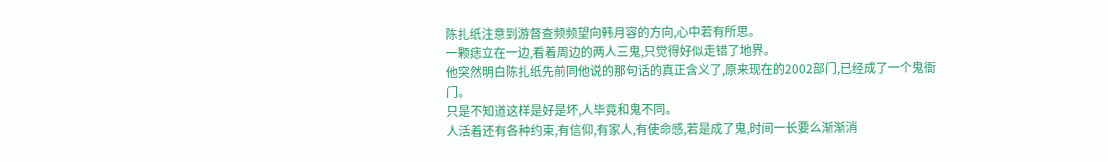陈扎纸注意到游督查频频望向韩月容的方向,心中若有所思。
一颗痣立在一边,看着周边的两人三鬼,只觉得好似走错了地界。
他突然明白陈扎纸先前同他说的那句话的真正含义了,原来现在的2002部门,已经成了一个鬼衙门。
只是不知道这样是好是坏,人毕竟和鬼不同。
人活着还有各种约束,有信仰,有家人,有使命感,若是成了鬼,时间一长要么渐渐消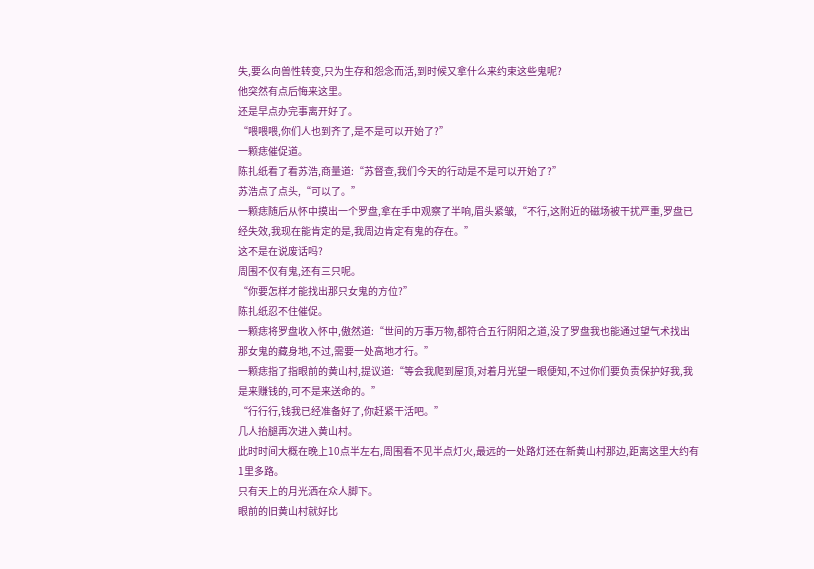失,要么向兽性转变,只为生存和怨念而活,到时候又拿什么来约束这些鬼呢?
他突然有点后悔来这里。
还是早点办完事离开好了。
“喂喂喂,你们人也到齐了,是不是可以开始了?”
一颗痣催促道。
陈扎纸看了看苏浩,商量道:“苏督查,我们今天的行动是不是可以开始了?”
苏浩点了点头,“可以了。”
一颗痣随后从怀中摸出一个罗盘,拿在手中观察了半响,眉头紧皱,“不行,这附近的磁场被干扰严重,罗盘已经失效,我现在能肯定的是,我周边肯定有鬼的存在。”
这不是在说废话吗?
周围不仅有鬼,还有三只呢。
“你要怎样才能找出那只女鬼的方位?”
陈扎纸忍不住催促。
一颗痣将罗盘收入怀中,傲然道:“世间的万事万物,都符合五行阴阳之道,没了罗盘我也能通过望气术找出那女鬼的藏身地,不过,需要一处高地才行。”
一颗痣指了指眼前的黄山村,提议道:“等会我爬到屋顶,对着月光望一眼便知,不过你们要负责保护好我,我是来赚钱的,可不是来送命的。”
“行行行,钱我已经准备好了,你赶紧干活吧。”
几人抬腿再次进入黄山村。
此时时间大概在晚上10点半左右,周围看不见半点灯火,最远的一处路灯还在新黄山村那边,距离这里大约有1里多路。
只有天上的月光洒在众人脚下。
眼前的旧黄山村就好比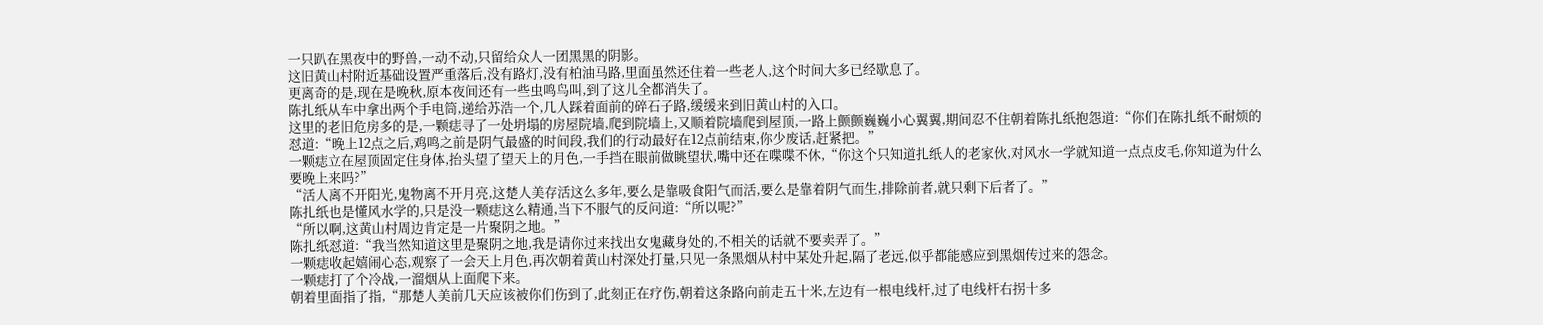一只趴在黑夜中的野兽,一动不动,只留给众人一团黑黑的阴影。
这旧黄山村附近基础设置严重落后,没有路灯,没有柏油马路,里面虽然还住着一些老人,这个时间大多已经歇息了。
更离奇的是,现在是晚秋,原本夜间还有一些虫鸣鸟叫,到了这儿全都消失了。
陈扎纸从车中拿出两个手电筒,递给苏浩一个,几人踩着面前的碎石子路,缓缓来到旧黄山村的入口。
这里的老旧危房多的是,一颗痣寻了一处坍塌的房屋院墙,爬到院墙上,又顺着院墙爬到屋顶,一路上颤颤巍巍小心翼翼,期间忍不住朝着陈扎纸抱怨道:“你们在陈扎纸不耐烦的怼道:“晚上12点之后,鸡鸣之前是阴气最盛的时间段,我们的行动最好在12点前结束,你少废话,赶紧把。”
一颗痣立在屋顶固定住身体,抬头望了望天上的月色,一手挡在眼前做眺望状,嘴中还在喋喋不休,“你这个只知道扎纸人的老家伙,对风水一学就知道一点点皮毛,你知道为什么要晚上来吗?”
“活人离不开阳光,鬼物离不开月亮,这楚人美存活这么多年,要么是靠吸食阳气而活,要么是靠着阴气而生,排除前者,就只剩下后者了。”
陈扎纸也是懂风水学的,只是没一颗痣这么精通,当下不服气的反问道:“所以呢?”
“所以啊,这黄山村周边肯定是一片聚阴之地。”
陈扎纸怼道:“我当然知道这里是聚阴之地,我是请你过来找出女鬼藏身处的,不相关的话就不要卖弄了。”
一颗痣收起嬉闹心态,观察了一会天上月色,再次朝着黄山村深处打量,只见一条黑烟从村中某处升起,隔了老远,似乎都能感应到黑烟传过来的怨念。
一颗痣打了个冷战,一溜烟从上面爬下来。
朝着里面指了指,“那楚人美前几天应该被你们伤到了,此刻正在疗伤,朝着这条路向前走五十米,左边有一根电线杆,过了电线杆右拐十多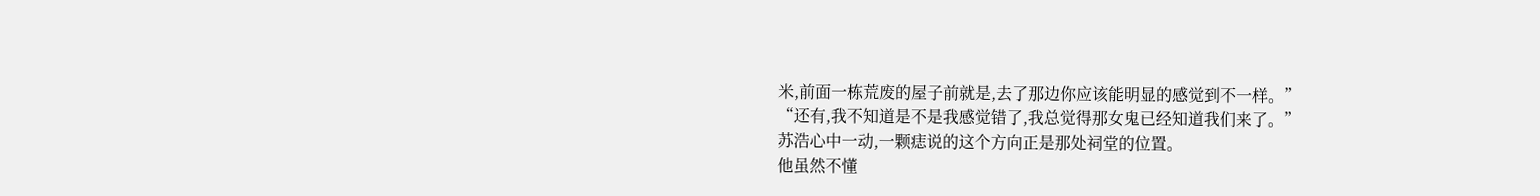米,前面一栋荒废的屋子前就是,去了那边你应该能明显的感觉到不一样。”
“还有,我不知道是不是我感觉错了,我总觉得那女鬼已经知道我们来了。”
苏浩心中一动,一颗痣说的这个方向正是那处祠堂的位置。
他虽然不懂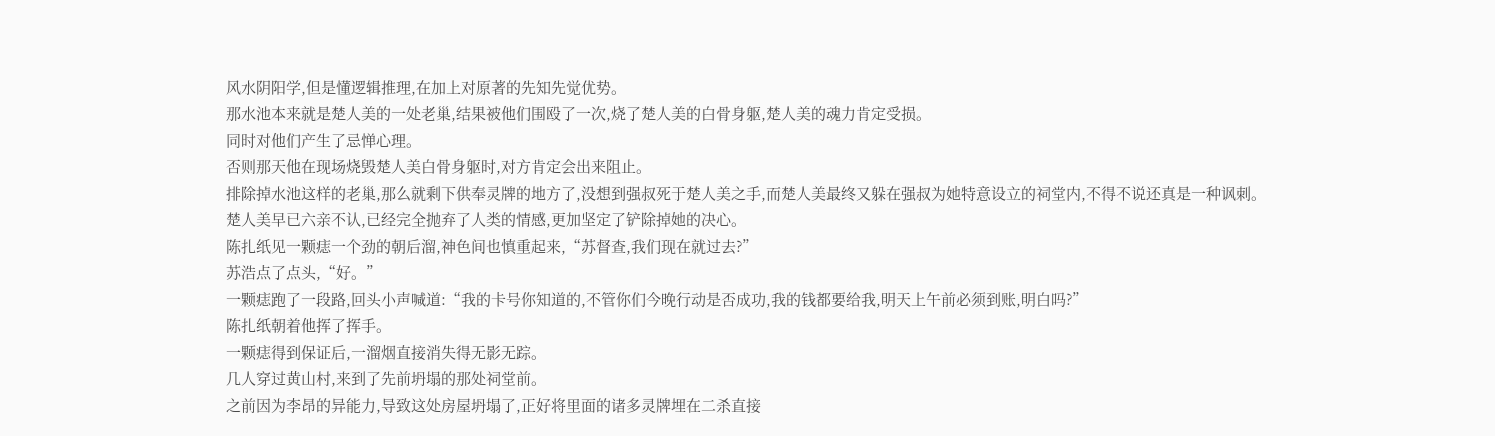风水阴阳学,但是懂逻辑推理,在加上对原著的先知先觉优势。
那水池本来就是楚人美的一处老巢,结果被他们围殴了一次,烧了楚人美的白骨身躯,楚人美的魂力肯定受损。
同时对他们产生了忌惮心理。
否则那天他在现场烧毁楚人美白骨身躯时,对方肯定会出来阻止。
排除掉水池这样的老巢,那么就剩下供奉灵牌的地方了,没想到强叔死于楚人美之手,而楚人美最终又躲在强叔为她特意设立的祠堂内,不得不说还真是一种讽刺。
楚人美早已六亲不认,已经完全抛弃了人类的情感,更加坚定了铲除掉她的决心。
陈扎纸见一颗痣一个劲的朝后溜,神色间也慎重起来,“苏督查,我们现在就过去?”
苏浩点了点头,“好。”
一颗痣跑了一段路,回头小声喊道:“我的卡号你知道的,不管你们今晚行动是否成功,我的钱都要给我,明天上午前必须到账,明白吗?”
陈扎纸朝着他挥了挥手。
一颗痣得到保证后,一溜烟直接消失得无影无踪。
几人穿过黄山村,来到了先前坍塌的那处祠堂前。
之前因为李昂的异能力,导致这处房屋坍塌了,正好将里面的诸多灵牌埋在二杀直接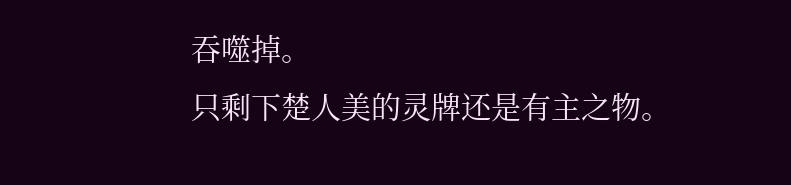吞噬掉。
只剩下楚人美的灵牌还是有主之物。